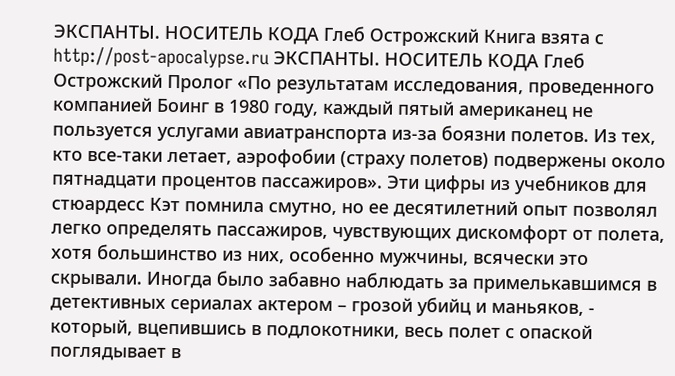ЭКСПАНТЫ. НОСИТЕЛЬ КОДА Глеб Острожский Книга взята с http://post-apocalypse.ru ЭКСПАНТЫ. НОСИТЕЛЬ КОДА Глеб Острожский Пролог «По результатам исследования, проведенного компанией Боинг в 1980 году, каждый пятый американец не пользуется услугами авиатранспорта из-за боязни полетов. Из тех, кто все-таки летает, аэрофобии (страху полетов) подвержены около пятнадцати процентов пассажиров». Эти цифры из учебников для стюардесс Кэт помнила смутно, но ее десятилетний опыт позволял легко определять пассажиров, чувствующих дискомфорт от полета, хотя большинство из них, особенно мужчины, всячески это скрывали. Иногда было забавно наблюдать за примелькавшимся в детективных сериалах актером – грозой убийц и маньяков, - который, вцепившись в подлокотники, весь полет с опаской поглядывает в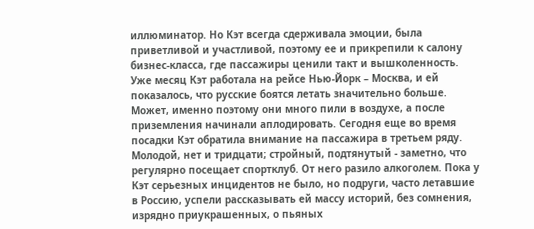иллюминатор. Но Кэт всегда сдерживала эмоции, была приветливой и участливой, поэтому ее и прикрепили к салону бизнес-класса, где пассажиры ценили такт и вышколенность. Уже месяц Кэт работала на рейсе Нью-Йорк – Москва, и ей показалось, что русские боятся летать значительно больше. Может, именно поэтому они много пили в воздухе, а после приземления начинали аплодировать. Сегодня еще во время посадки Кэт обратила внимание на пассажира в третьем ряду. Молодой, нет и тридцати; стройный, подтянутый - заметно, что регулярно посещает спортклуб. От него разило алкоголем. Пока у Кэт серьезных инцидентов не было, но подруги, часто летавшие в Россию, успели рассказывать ей массу историй, без сомнения, изрядно приукрашенных, о пьяных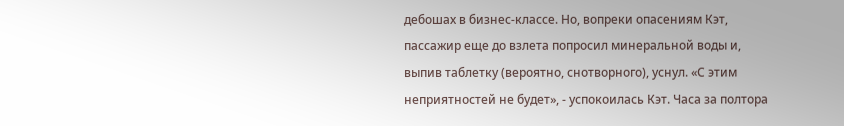дебошах в бизнес-классе. Но, вопреки опасениям Кэт, пассажир еще до взлета попросил минеральной воды и, выпив таблетку (вероятно, снотворного), уснул. «С этим неприятностей не будет», - успокоилась Кэт. Часа за полтора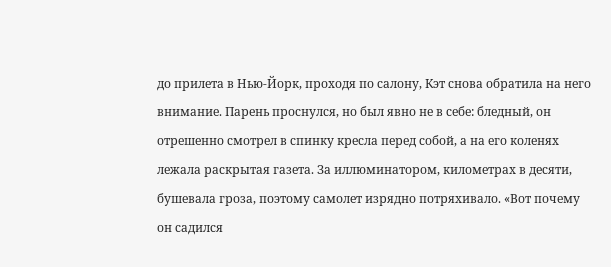до прилета в Нью-Йорк, проходя по салону, Кэт снова обратила на него внимание. Парень проснулся, но был явно не в себе: бледный, он отрешенно смотрел в спинку кресла перед собой, а на его коленях лежала раскрытая газета. За иллюминатором, километрах в десяти, бушевала гроза, поэтому самолет изрядно потряхивало. «Вот почему он садился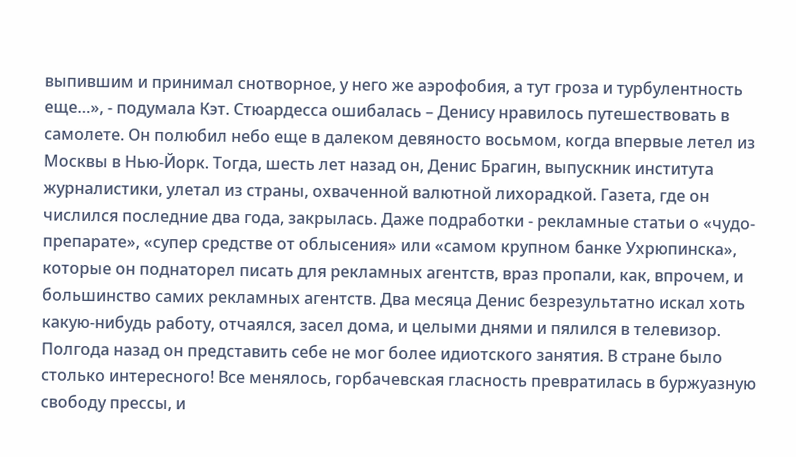выпившим и принимал снотворное, у него же аэрофобия, а тут гроза и турбулентность еще…», - подумала Кэт. Стюардесса ошибалась – Денису нравилось путешествовать в самолете. Он полюбил небо еще в далеком девяносто восьмом, когда впервые летел из Москвы в Нью-Йорк. Тогда, шесть лет назад он, Денис Брагин, выпускник института журналистики, улетал из страны, охваченной валютной лихорадкой. Газета, где он числился последние два года, закрылась. Даже подработки - рекламные статьи о «чудо- препарате», «супер средстве от облысения» или «самом крупном банке Ухрюпинска», которые он поднаторел писать для рекламных агентств, враз пропали, как, впрочем, и большинство самих рекламных агентств. Два месяца Денис безрезультатно искал хоть какую-нибудь работу, отчаялся, засел дома, и целыми днями и пялился в телевизор. Полгода назад он представить себе не мог более идиотского занятия. В стране было столько интересного! Все менялось, горбачевская гласность превратилась в буржуазную свободу прессы, и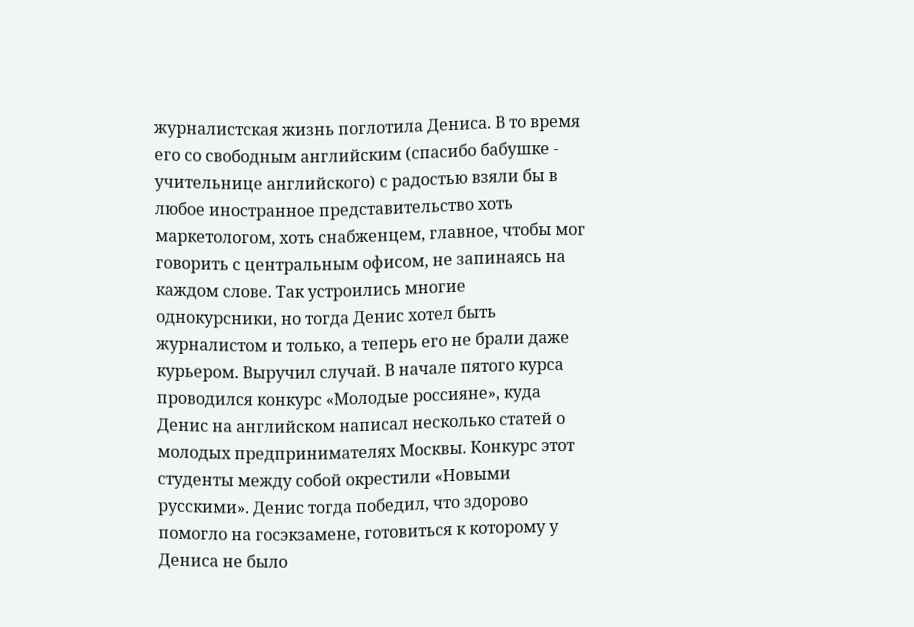журналистская жизнь поглотила Дениса. В то время его со свободным английским (спасибо бабушке - учительнице английского) с радостью взяли бы в любое иностранное представительство хоть маркетологом, хоть снабженцем, главное, чтобы мог говорить с центральным офисом, не запинаясь на каждом слове. Так устроились многие однокурсники, но тогда Денис хотел быть журналистом и только, а теперь его не брали даже курьером. Выручил случай. В начале пятого курса проводился конкурс «Молодые россияне», куда Денис на английском написал несколько статей о молодых предпринимателях Москвы. Конкурс этот студенты между собой окрестили «Новыми русскими». Денис тогда победил, что здорово помогло на госэкзамене, готовиться к которому у Дениса не было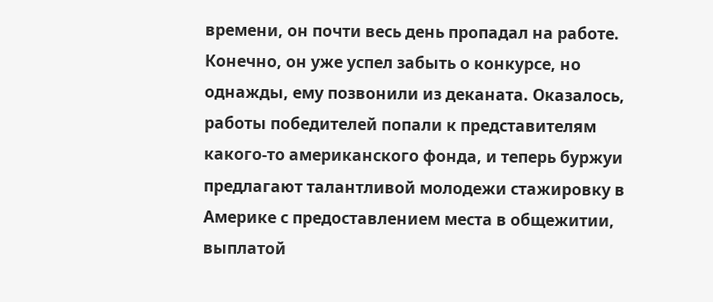времени, он почти весь день пропадал на работе. Конечно, он уже успел забыть о конкурсе, но однажды, ему позвонили из деканата. Оказалось, работы победителей попали к представителям какого-то американского фонда, и теперь буржуи предлагают талантливой молодежи стажировку в Америке с предоставлением места в общежитии, выплатой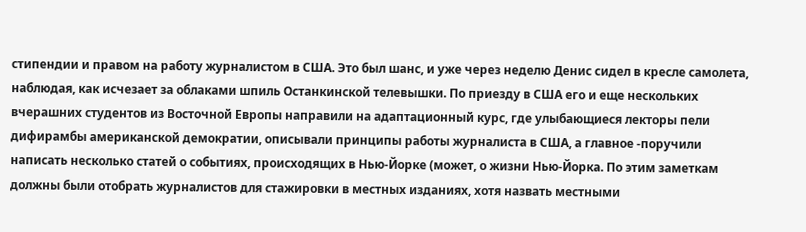стипендии и правом на работу журналистом в США. Это был шанс, и уже через неделю Денис сидел в кресле самолета, наблюдая, как исчезает за облаками шпиль Останкинской телевышки. По приезду в США его и еще нескольких вчерашних студентов из Восточной Европы направили на адаптационный курс, где улыбающиеся лекторы пели дифирамбы американской демократии, описывали принципы работы журналиста в США, а главное -поручили написать несколько статей о событиях, происходящих в Нью-Йорке (может, о жизни Нью-Йорка. По этим заметкам должны были отобрать журналистов для стажировки в местных изданиях, хотя назвать местными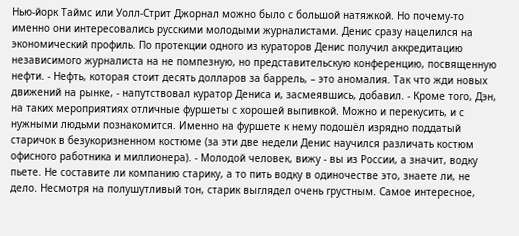Нью-йорк Таймс или Уолл-Стрит Джорнал можно было с большой натяжкой. Но почему-то именно они интересовались русскими молодыми журналистами. Денис сразу нацелился на экономический профиль. По протекции одного из кураторов Денис получил аккредитацию независимого журналиста на не помпезную, но представительскую конференцию, посвященную нефти. - Нефть, которая стоит десять долларов за баррель, – это аномалия. Так что жди новых движений на рынке, - напутствовал куратор Дениса и, засмеявшись, добавил. - Кроме того, Дэн, на таких мероприятиях отличные фуршеты с хорошей выпивкой. Можно и перекусить, и с нужными людьми познакомится. Именно на фуршете к нему подошёл изрядно поддатый старичок в безукоризненном костюме (за эти две недели Денис научился различать костюм офисного работника и миллионера). - Молодой человек, вижу - вы из России, а значит, водку пьете. Не составите ли компанию старику, а то пить водку в одиночестве это, знаете ли, не дело. Несмотря на полушутливый тон, старик выглядел очень грустным. Самое интересное,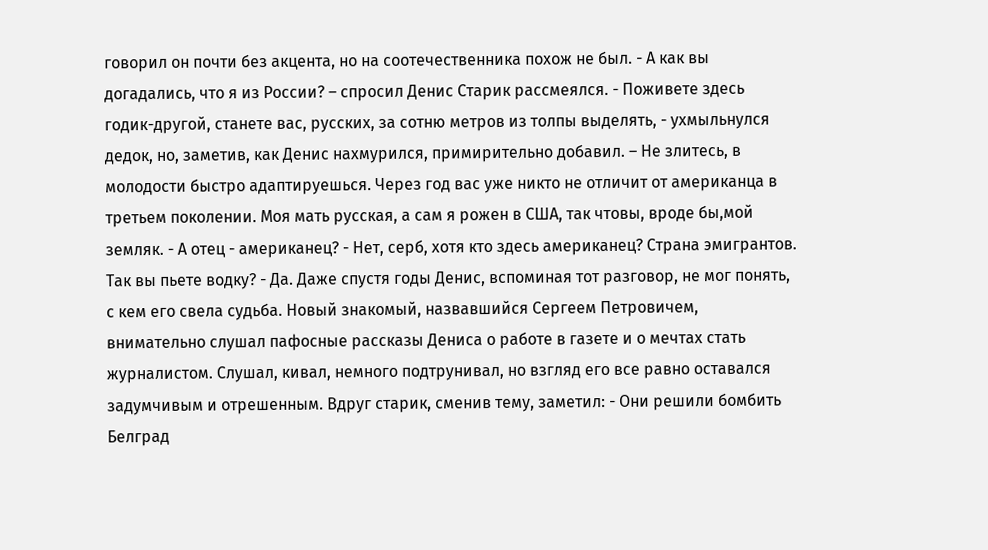говорил он почти без акцента, но на соотечественника похож не был. - А как вы догадались, что я из России? – спросил Денис Старик рассмеялся. - Поживете здесь годик-другой, станете вас, русских, за сотню метров из толпы выделять, - ухмыльнулся дедок, но, заметив, как Денис нахмурился, примирительно добавил. – Не злитесь, в молодости быстро адаптируешься. Через год вас уже никто не отличит от американца в третьем поколении. Моя мать русская, а сам я рожен в США, так чтовы, вроде бы,мой земляк. - А отец - американец? - Нет, серб, хотя кто здесь американец? Страна эмигрантов. Так вы пьете водку? - Да. Даже спустя годы Денис, вспоминая тот разговор, не мог понять, с кем его свела судьба. Новый знакомый, назвавшийся Сергеем Петровичем, внимательно слушал пафосные рассказы Дениса о работе в газете и о мечтах стать журналистом. Слушал, кивал, немного подтрунивал, но взгляд его все равно оставался задумчивым и отрешенным. Вдруг старик, сменив тему, заметил: - Они решили бомбить Белград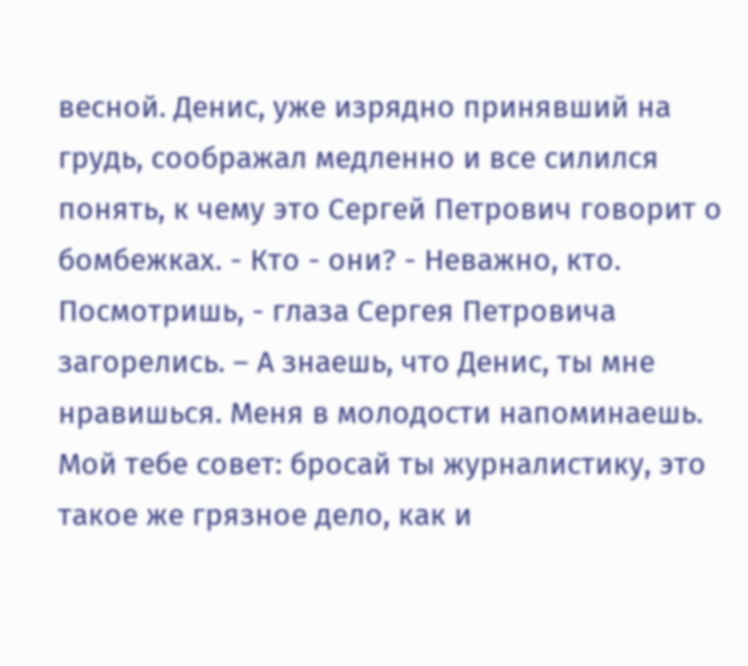весной. Денис, уже изрядно принявший на грудь, соображал медленно и все силился понять, к чему это Сергей Петрович говорит о бомбежках. - Кто - они? - Неважно, кто. Посмотришь, - глаза Сергея Петровича загорелись. – А знаешь, что Денис, ты мне нравишься. Меня в молодости напоминаешь. Мой тебе совет: бросай ты журналистику, это такое же грязное дело, как и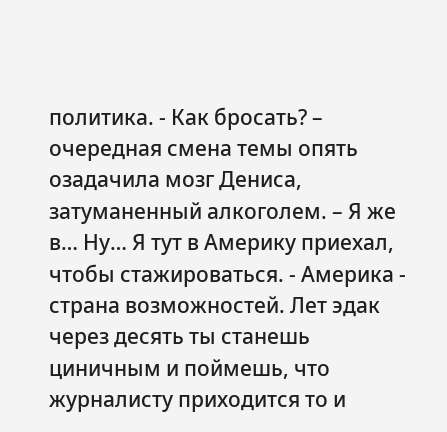политика. - Как бросать? – очередная смена темы опять озадачила мозг Дениса, затуманенный алкоголем. – Я же в… Ну… Я тут в Америку приехал, чтобы стажироваться. - Америка - страна возможностей. Лет эдак через десять ты станешь циничным и поймешь, что журналисту приходится то и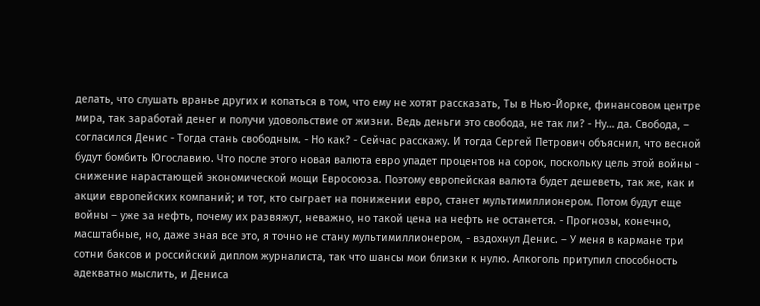делать, что слушать вранье других и копаться в том, что ему не хотят рассказать, Ты в Нью-Йорке, финансовом центре мира, так заработай денег и получи удовольствие от жизни. Ведь деньги это свобода, не так ли? - Ну… да. Свобода, – согласился Денис - Тогда стань свободным. - Но как? - Сейчас расскажу. И тогда Сергей Петрович объяснил, что весной будут бомбить Югославию. Что после этого новая валюта евро упадет процентов на сорок, поскольку цель этой войны - снижение нарастающей экономической мощи Евросоюза. Поэтому европейская валюта будет дешеветь, так же, как и акции европейских компаний; и тот, кто сыграет на понижении евро, станет мультимиллионером. Потом будут еще войны – уже за нефть, почему их развяжут, неважно, но такой цена на нефть не останется. - Прогнозы, конечно, масштабные, но, даже зная все это, я точно не стану мультимиллионером, - вздохнул Денис. – У меня в кармане три сотни баксов и российский диплом журналиста, так что шансы мои близки к нулю. Алкоголь притупил способность адекватно мыслить, и Дениса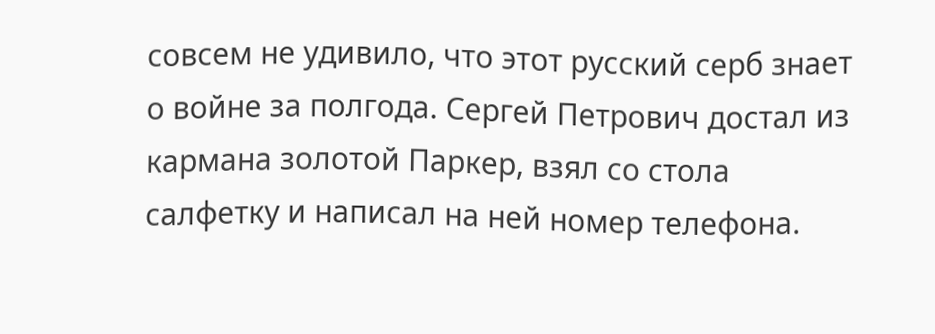совсем не удивило, что этот русский серб знает о войне за полгода. Сергей Петрович достал из кармана золотой Паркер, взял со стола салфетку и написал на ней номер телефона.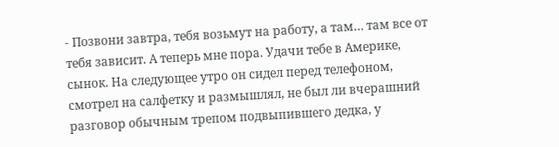- Позвони завтра, тебя возьмут на работу, а там… там все от тебя зависит. А теперь мне пора. Удачи тебе в Америке, сынок. На следующее утро он сидел перед телефоном, смотрел на салфетку и размышлял, не был ли вчерашний разговор обычным трепом подвыпившего дедка, у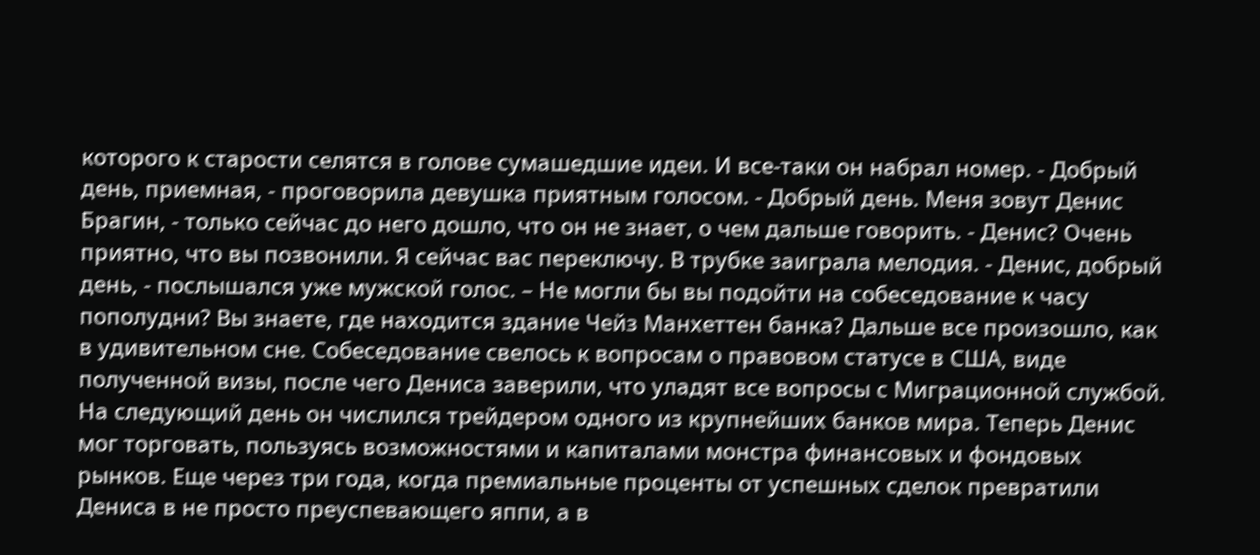которого к старости селятся в голове сумашедшие идеи. И все-таки он набрал номер. - Добрый день, приемная, - проговорила девушка приятным голосом. - Добрый день. Меня зовут Денис Брагин, - только сейчас до него дошло, что он не знает, о чем дальше говорить. - Денис? Очень приятно, что вы позвонили. Я сейчас вас переключу. В трубке заиграла мелодия. - Денис, добрый день, - послышался уже мужской голос. – Не могли бы вы подойти на собеседование к часу пополудни? Вы знаете, где находится здание Чейз Манхеттен банка? Дальше все произошло, как в удивительном сне. Собеседование свелось к вопросам о правовом статусе в США, виде полученной визы, после чего Дениса заверили, что уладят все вопросы с Миграционной службой. На следующий день он числился трейдером одного из крупнейших банков мира. Теперь Денис мог торговать, пользуясь возможностями и капиталами монстра финансовых и фондовых рынков. Еще через три года, когда премиальные проценты от успешных сделок превратили Дениса в не просто преуспевающего яппи, а в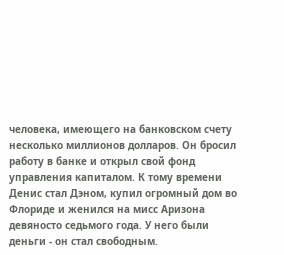человека, имеющего на банковском счету несколько миллионов долларов. Он бросил работу в банке и открыл свой фонд управления капиталом. К тому времени Денис стал Дэном, купил огромный дом во Флориде и женился на мисс Аризона девяносто седьмого года. У него были деньги - он стал свободным.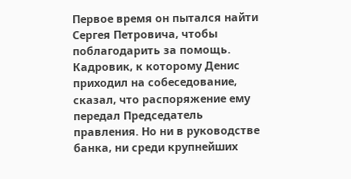Первое время он пытался найти Сергея Петровича, чтобы поблагодарить за помощь. Кадровик, к которому Денис приходил на собеседование, сказал, что распоряжение ему передал Председатель правления. Но ни в руководстве банка, ни среди крупнейших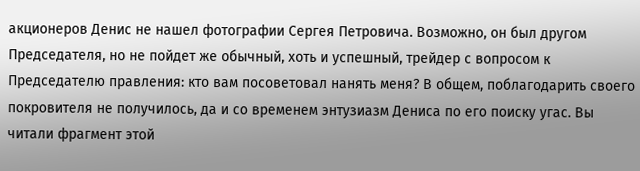акционеров Денис не нашел фотографии Сергея Петровича. Возможно, он был другом Председателя, но не пойдет же обычный, хоть и успешный, трейдер с вопросом к Председателю правления: кто вам посоветовал нанять меня? В общем, поблагодарить своего покровителя не получилось, да и со временем энтузиазм Дениса по его поиску угас. Вы читали фрагмент этой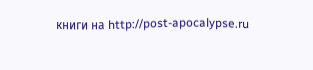книги на http://post-apocalypse.ru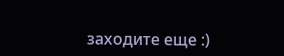заходите еще :)